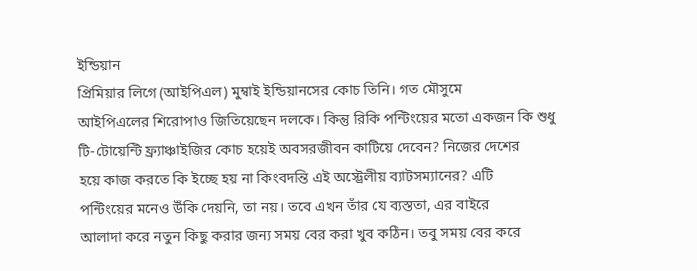ইন্ডিয়ান
প্রিমিয়ার লিগে (আইপিএল) মুম্বাই ইন্ডিয়ানসের কোচ তিনি। গত মৌসুমে
আইপিএলের শিরোপাও জিতিয়েছেন দলকে। কিন্তু রিকি পন্টিংয়ের মতো একজন কি শুধু
টি-টোয়েন্টি ফ্র্যাঞ্চাইজির কোচ হয়েই অবসরজীবন কাটিয়ে দেবেন? নিজের দেশের
হয়ে কাজ করতে কি ইচ্ছে হয় না কিংবদন্তি এই অস্ট্রেলীয় ব্যাটসম্যানের? এটি
পন্টিংয়ের মনেও উঁকি দেয়নি, তা নয়। তবে এখন তাঁর যে ব্যস্ততা, এর বাইরে
আলাদা করে নতুন কিছু করার জন্য সময় বের করা খুব কঠিন। তবু সময় বের করে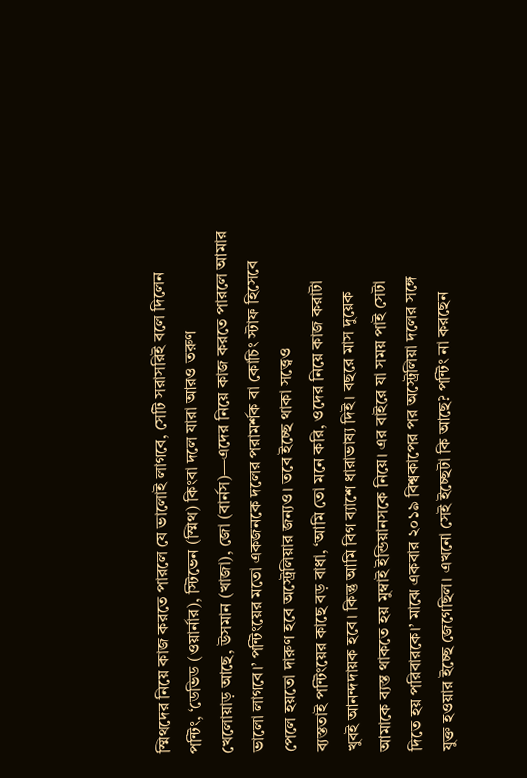স্মিথদের নিয়ে কাজ করতে পারলে যে ভালোই লাগবে, সেটি সরাসরিই বলে দিলেন
পন্টিং, ‘ডেভিড (ওয়ার্নার), স্টিভেন (স্মিথ) কিংবা দলে যারা আরও তরুণ
খেলোয়াড় আছে, উসমান (খাজা), জো (বার্নস)—এদের নিয়ে কাজ করতে পারলে আমার
ভালো লাগবে।’ পন্টিংয়ের মতো একজনকে দলের পরামর্শক বা কোচিং স্টাফ হিসেবে
পেলে হয়তো দারুণ হবে অস্ট্রেলিয়ার জন্যও। তবে ইচ্ছে থাকা সত্ত্বেও
ব্যস্ততাই পন্টিংয়ের কাছে বড় বাধা, ‘আমি তো মনে করি, ওদের নিয়ে কাজ করাটা
খুবই আনন্দদায়ক হবে। কিন্তু আমি বিগ ব্যাশে ধারাভাষ্য দিই। বছরে মাস দুয়েক
আমাকে ব্যস্ত থাকতে হয় মুম্বাই ইন্ডিয়ানসকে নিয়ে। এর বাইরে যা সময় পাই সেটা
দিতে হয় পরিবারকে।’ মাঝে একবার ২০১৯ বিশ্বকাপের পর অস্ট্রেলিয়া দলের সঙ্গে
যুক্ত হওয়ার ইচ্ছে জেগেছিল। এখনো সেই ইচ্ছেটা কি আছে? পন্টিং না করছেন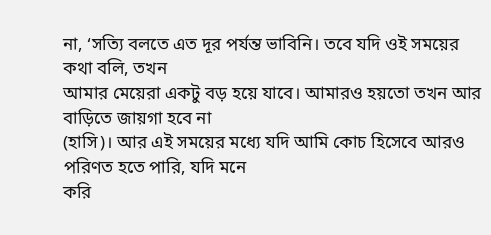না, ‘সত্যি বলতে এত দূর পর্যন্ত ভাবিনি। তবে যদি ওই সময়ের কথা বলি, তখন
আমার মেয়েরা একটু বড় হয়ে যাবে। আমারও হয়তো তখন আর বাড়িতে জায়গা হবে না
(হাসি)। আর এই সময়ের মধ্যে যদি আমি কোচ হিসেবে আরও পরিণত হতে পারি, যদি মনে
করি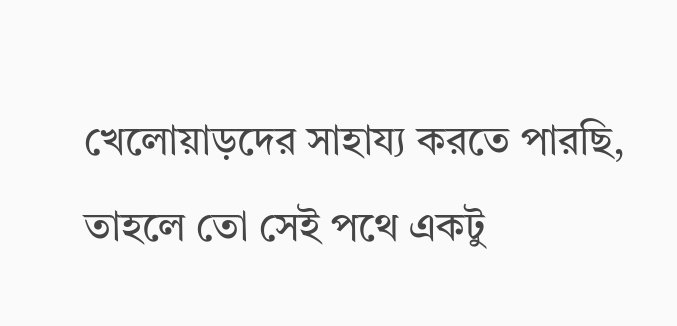খেলোয়াড়দের সাহায্য করতে পারছি, তাহলে তো সেই পথে একটু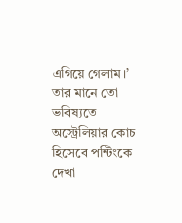এগিয়ে গেলাম।’ তার মানে তো ভবিষ্যতে অস্ট্রেলিয়ার কোচ হিসেবে পন্টিংকে দেখা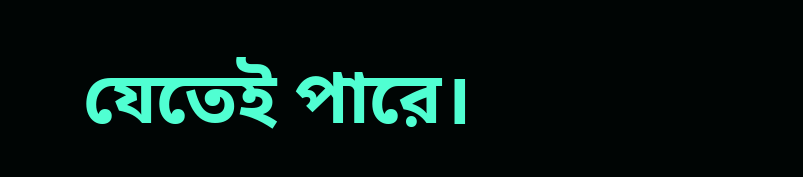যেতেই পারে।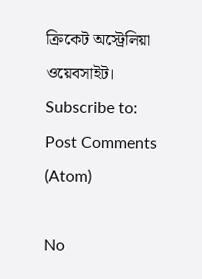ক্রিকেট অস্ট্রেলিয়া ওয়েবসাইট।
Subscribe to:
Post Comments (Atom)

No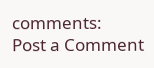comments:
Post a Comment